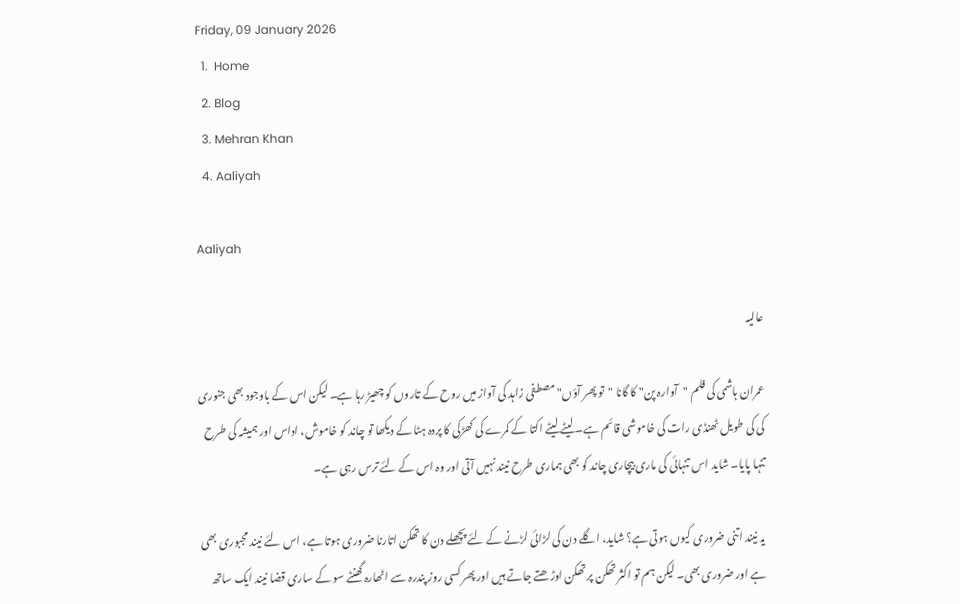Friday, 09 January 2026
  1.  Home
  2. Blog
  3. Mehran Khan
  4. Aaliyah

Aaliyah

عالیہ

عمران ہاشمی کی فلم "آوارہ پن" کا گانا "تو پھر آؤں" مصطفی زاہد کی آواز میں روح کے تاروں کو چھیڑ رہا ہے۔ لیکن اس کے باوجود بھی جنوری کی کی طویل ٹھنڈی رات کی خاموشی قائم ہے۔ لیٹے لیٹے اکتا کے کمرے کی کھڑکی کا پردہ ہٹا کے دیکھا تو چاند کو خاموش، اداس اور ہمیشہ کی طرح تنہا پایا۔ شاید اس تنہائی کی ماری بیچاری چاند کو بھی ہماری طرح نیند نہیں آتی اور وہ اس کے لئے ترس رہی ہے۔

یہ نیند اتنی ضروری کیوں ہوتی ہے؟ شاید، اگلے دن کی لڑائی لڑنے کے لئے پچھلے دن کا تھکن اتارنا ضروری ہوتا ہے، اس لئے نیند مجبوری بھی ہے اور ضروری بھی۔ لیکن ہم تو اکثر تھکن پر تھکن اوڑھتے جاتے ہیں اور پھر کسی روز پندرہ سے اٹھارہ گھنٹے سو کے ساری قضا نیند ایک ساتھ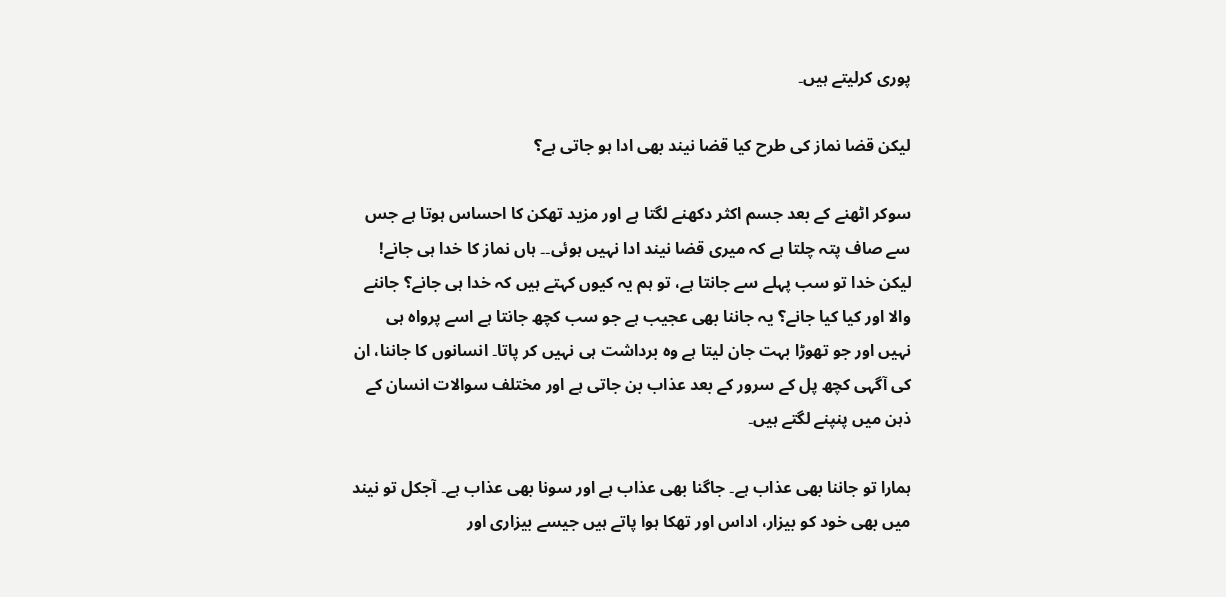پوری کرلیتے ہیں۔

لیکن قضا نماز کی طرح کیا قضا نیند بھی ادا ہو جاتی ہے؟

سوکر اٹھنے کے بعد جسم اکثر دکھنے لگتا ہے اور مزید تھکن کا احساس ہوتا ہے جس سے صاف پتہ چلتا ہے کہ میری قضا نیند ادا نہیں ہوئی۔۔ ہاں نماز کا خدا ہی جانے! لیکن خدا تو سب پہلے سے جانتا ہے، تو ہم یہ کیوں کہتے ہیں کہ خدا ہی جانے؟ جاننے والا اور کیا کیا جانے؟ یہ جاننا بھی عجیب ہے جو سب کچھ جانتا ہے اسے پرواہ ہی نہیں اور جو تھوڑا بہت جان لیتا ہے وہ برداشت ہی نہیں کر پاتا۔ انسانوں کا جاننا، ان کی آگہی کچھ پل کے سرور کے بعد عذاب بن جاتی ہے اور مختلف سوالات انسان کے ذہن میں پنپنے لگتے ہیں۔

ہمارا تو جاننا بھی عذاب ہے۔ جاگنا بھی عذاب ہے اور سونا بھی عذاب ہے۔ آجکل تو نیند میں بھی خود کو بیزار، اداس اور تھکا ہوا پاتے ہیں جیسے بیزاری اور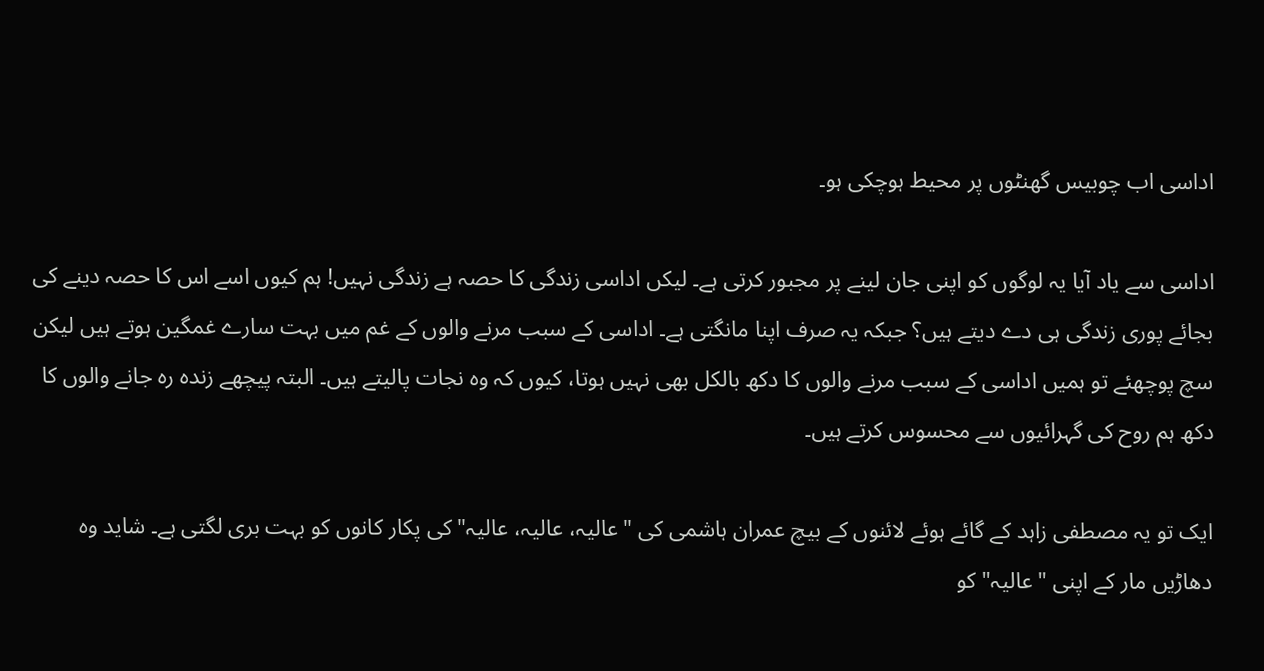اداسی اب چوبیس گھنٹوں پر محیط ہوچکی ہو۔

اداسی سے یاد آیا یہ لوگوں کو اپنی جان لینے پر مجبور کرتی ہے۔ لیکں اداسی زندگی کا حصہ ہے زندگی نہیں! ہم کیوں اسے اس کا حصہ دینے کی بجائے پوری زندگی ہی دے دیتے ہیں؟ جبکہ یہ صرف اپنا مانگتی ہے۔ اداسی کے سبب مرنے والوں کے غم میں بہت سارے غمگین ہوتے ہیں لیکن سچ پوچھئے تو ہمیں اداسی کے سبب مرنے والوں کا دکھ بالکل بھی نہیں ہوتا، کیوں کہ وہ نجات پالیتے ہیں۔ البتہ پیچھے زندہ رہ جانے والوں کا دکھ ہم روح کی گہرائیوں سے محسوس کرتے ہیں۔

ایک تو یہ مصطفی زاہد کے گائے ہوئے لائنوں کے بیچ عمران ہاشمی کی "عالیہ، عالیہ، عالیہ" کی پکار کانوں کو بہت بری لگتی ہے۔ شاید وہ دھاڑیں مار کے اپنی "عالیہ" کو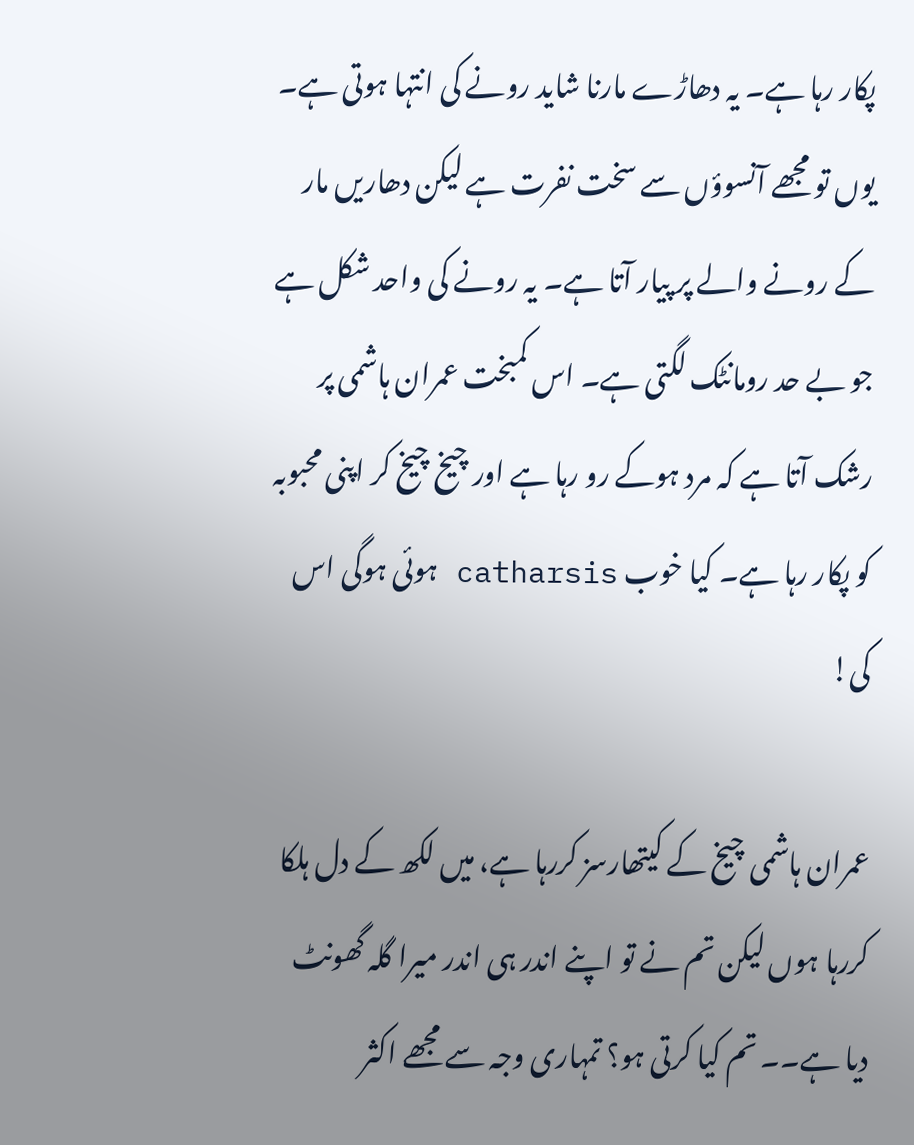پکار رہا ہے۔ یہ دھاڑے مارنا شاید رونے کی انتہا ہوتی ہے۔ یوں تو مجھے آنسوؤں سے سخت نفرت ہے لیکن دھاریں مار کے رونے والے پر پیار آتا ہے۔ یہ رونے کی واحد شکل ہے جو بے حد رومانٹک لگتی ہے۔ اس کمبخت عمران ہاشمی پر رشک آتا ہے کہ مرد ہوکے رو رہا ہے اور چیخ چیخ کر اپنی محبوبہ کو پکار رہا ہے۔ کیا خوب catharsis ہوئی ہوگی اس کی!

عمران ہاشمی چیخ کے کیتھارسز کررہا ہے، میں لکھ کے دل ہلکا کررہا ہوں لیکن تم نے تو اپنے اندر ہی اندر میرا گلہ گھونٹ دیا ہے۔۔ تم کیا کرتی ہو؟ تمہاری وجہ سے مجھے اکثر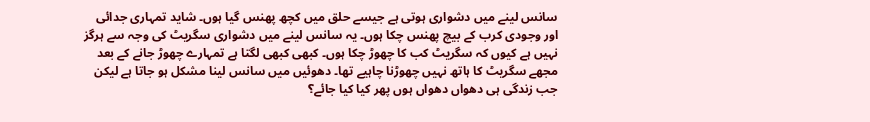سانس لینے میں دشواری ہوتی ہے جیسے حلق میں کچھ پھنس گیا ہوں۔ شاید تمہاری جدائی اور وجودی کرب کے بیچ پھنس چکا ہوں۔ یہ سانس لینے میں دشواری سگریٹ کی وجہ سے ہرگز نہیں ہے کیوں کہ سگریٹ کب کا چھوڑ چکا ہوں۔ کبھی کبھی لگتا ہے تمہارے چھوڑ جانے کے بعد مجھے سگریٹ کا ہاتھ نہیں چھوڑنا چاہیے تھا۔ دھوئیں میں سانس لینا مشکل ہو جاتا ہے لیکن جب زندگی ہی دھواں دھواں ہوں پھر کیا کیا جائے؟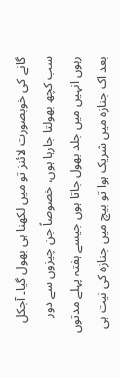گانے کی خوبصورت لائنز تو میں لکھنا ہی بھول گیا۔ آجکل سب کچھ بھولتا جارہا ہوں، خصوصاً جن چیزوں سے دور رہوں انہیں میں جلد بھول جاتا ہوں جیسے ہفتہ پہلے مدتوں بعد اک جنازہ میں شریک ہوا تو بیچ میں جنازہ کی نیت ہی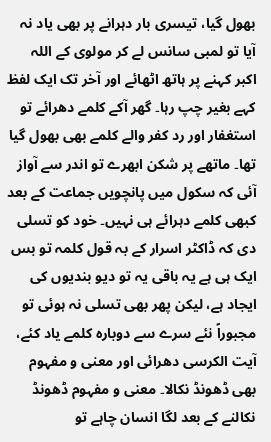بھول گیا، تیسری بار دہرانے پر بھی یاد نہ آیا تو لمبی سانس لے کر مولوی کے اللہ اکبر کہنے پر ہاتھ اٹھائے اور آخر تک ایک لفظ کہے بغیر چپ رہا۔ گھر آکے کلمے دھرائے تو استغفار اور رد کفر والے کلمے بھی بھول گیا تھا۔ ماتھے پر شکن ابھرے تو اندر سے آواز آئی کہ سکول میں پانچویں جماعت کے بعد کبھی کلمے دہرائے ہی نہیں۔ خود کو تسلی دی کہ ڈاکٹر اسرار کے بہ قول کلمہ تو بس ایک ہی ہے یہ باقی یہ تو دیو بندیوں کی ایجاد ہے، لیکن پھر بھی تسلی نہ ہوئی تو مجبوراً نئے سرے سے دوبارہ کلمے یاد کئے، آیت الکرسی دھرائی اور معنی و مفہوم بھی ڈھونڈ نکالا۔ معنی و مفہوم ڈھونڈ نکالنے کے بعد لگا انسان چاہے تو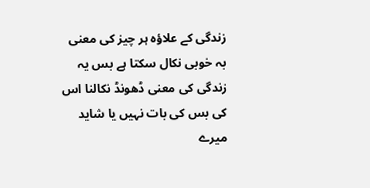زندگی کے علاؤہ ہر چیز کی معنی بہ خوبی نکال سکتا ہے بس یہ زندگی کی معنی ڈھونڈ نکالنا اس کی بس کی بات نہیں یا شاید میرے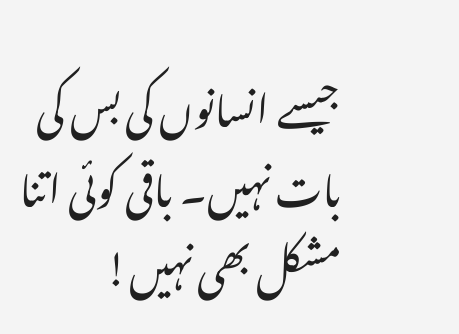جیسے انسانوں کی بس کی بات نہیں۔ باقی کوئی اتنا مشکل بھی نہیں!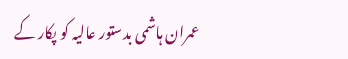عمران ہاشمی بدستور عالیہ کو پکار کے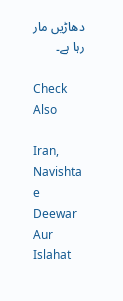دھاڑیں مار رہا ہے۔

Check Also

Iran, Navishta e Deewar Aur Islahat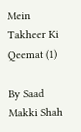Mein Takheer Ki Qeemat (1)

By Saad Makki Shah